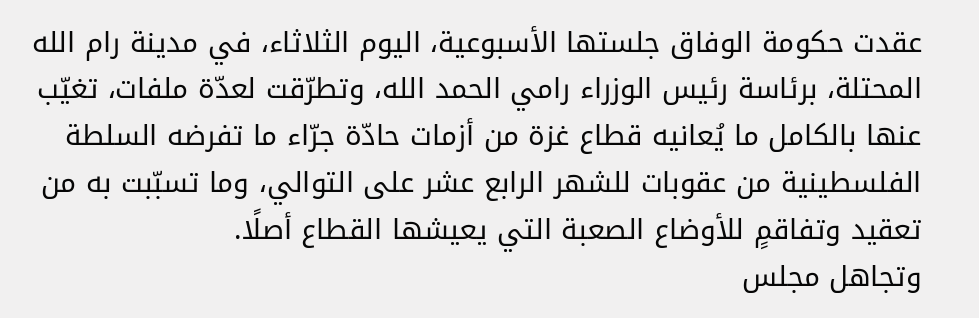عقدت حكومة الوفاق جلستها الأسبوعية، اليوم الثلاثاء، في مدينة رام الله المحتلة، برئاسة رئيس الوزراء رامي الحمد الله، وتطرّقت لعدّة ملفات، تغيّب عنها بالكامل ما يُعانيه قطاع غزة من أزمات حادّة جرّاء ما تفرضه السلطة الفلسطينية من عقوبات للشهر الرابع عشر على التوالي، وما تسبّبت به من تعقيد وتفاقمٍ للأوضاع الصعبة التي يعيشها القطاع أصلًا.
وتجاهل مجلس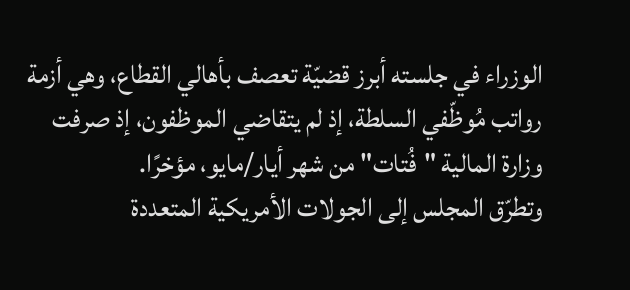الوزراء في جلسته أبرز قضيّة تعصف بأهالي القطاع، وهي أزمة رواتب مُوظّفي السلطة، إذ لم يتقاضي الموظفون، إذ صرفت وزارة المالية "فُتات" من شهر أيار/مايو، مؤخرًا.
وتطرّق المجلس إلى الجولات الأمريكية المتعددة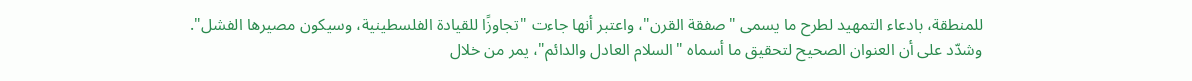للمنطقة، بادعاء التمهيد لطرح ما يسمى "صفقة القرن"، واعتبر أنها جاءت "تجاوزًا للقيادة الفلسطينية، وسيكون مصيرها الفشل".
وشدّد على أن العنوان الصحيح لتحقيق ما أسماه "السلام العادل والدائم"، يمر من خلال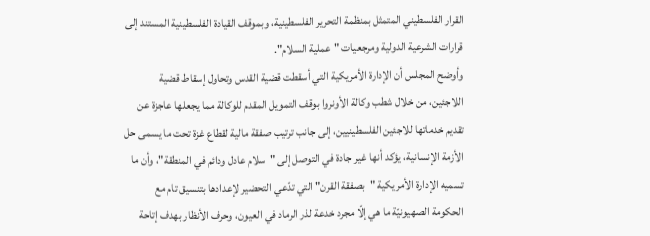القرار الفلسطيني المتمثل بمنظمة التحرير الفلسطينية، وبموقف القيادة الفلسطينية المستند إلى قرارات الشرعية الدولية ومرجعيات "عملية السلام".
وأوضح المجلس أن الإدارة الأمريكية التي أسقطت قضية القدس وتحاول إسقاط قضية اللاجئين، من خلال شطب وكالة الأونروا بوقف التمويل المقدم للوكالة مما يجعلها عاجزة عن تقديم خدماتها للاجئين الفلسطينيين، إلى جانب ترتيب صفقة مالية لقطاع غزة تحت ما يسمى حل الأزمة الإنسانية، يؤكد أنها غير جادة في التوصل إلى "سلام عادل ودائم في المنطقة"، وأن ما تسميه الإدارة الأمريكية "بصفقة القرن" التي تدّعي التحضير لإعدادها بتنسيق تام مع الحكومة الصهيونيّة ما هي إلّا مجرد خدعة لذر الرماد في العيون، وحرف الأنظار بهدف إتاحة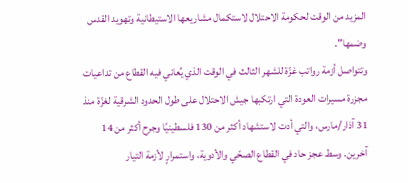المزيد من الوقت لحكومة الاحتلال لاستكمال مشاريعها الاستيطانية وتهويد القدس وضمها".
وتتواصل أزمة رواتب غزّة للشهر الثالث في الوقت الذي يُعاني فيه القطاع من تداعيات مجزرة مسيرات العودة التي ارتكبها جيش الاحتلال على طول الحدود الشرقية لغزّة منذ 31 آذار/مارس، والتي أدت لاستشهاد أكثر من 130 فلسطينيًا وجرح أكثر من 14 آخرين. وسط عجز حاد في القطاع الصحّي والأدوية، واستمرارٍ لأزمة التيار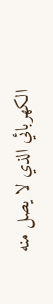الكهربائي الذي لا يصل منه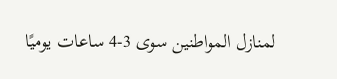لمنازل المواطنين سوى 3-4 ساعات يوميًا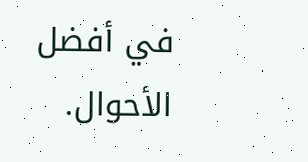في أفضل الأحوال.